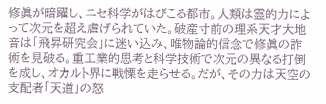修眞が暗躍し、ニセ科学がはびこる都市。人類は霊的力によって次元を超え虐げられていた。破産寸前の理系天才大地音は「飛昇研究会」に迷い込み、唯物論的信念で修眞の詐術を見破る。重工業的思考と科学技術で次元の異なる打倒を成し、オカルト界に戦慄を走らせる。だが、その力は天空の支配者「天道」の怒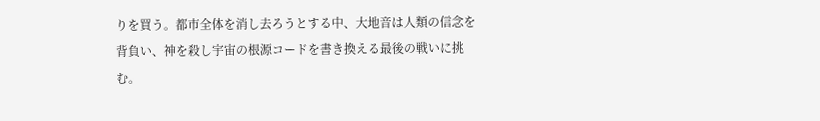りを買う。都市全体を消し去ろうとする中、大地音は人類の信念を背負い、神を殺し宇宙の根源コードを書き換える最後の戦いに挑む。